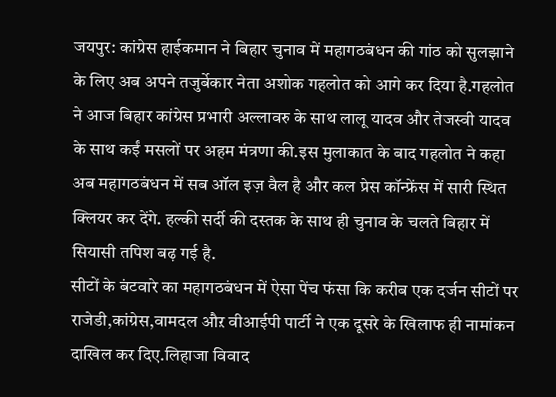जयपुर: कांग्रेस हाईकमान ने बिहार चुनाव में महागठबंधन की गांठ को सुलझाने के लिए अब अपने तजुर्बेकार नेता अशोक गहलोत को आगे कर दिया है.गहलोत ने आज बिहार कांग्रेस प्रभारी अल्लावरु के साथ लालू यादव और तेजस्वी यादव के साथ कईं मसलों पर अहम मंत्रणा की.इस मुलाकात के बाद गहलोत ने कहा अब महागठबंधन में सब ऑल इज़ वैल है और कल प्रेस कॉन्फ्रेंस में सारी स्थित क्लियर कर देंगे. हल्की सर्दी की दस्तक के साथ ही चुनाव के चलते बिहार में सियासी तपिश बढ़ गई है.
सीटों के बंटवारे का महागठबंधन में ऐसा पेंच फंसा कि करीब एक दर्जन सीटों पर राजेडी,कांग्रेस,वामदल औऱ वीआईपी पार्टी ने एक दूसरे के खिलाफ ही नामांकन दाखिल कर दिए.लिहाजा विवाद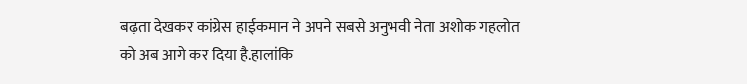बढ़ता देखकर कांग्रेस हाईकमान ने अपने सबसे अनुभवी नेता अशोक गहलोत को अब आगे कर दिया है.हालांकि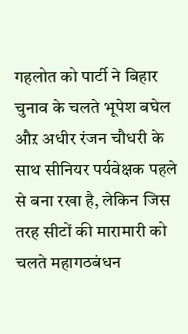गहलोत को पार्टी ने बिहार चुनाव के चलते भूपेश बघेल औऱ अधीर रंजन चौधरी के साथ सीनियर पर्यवेक्षक पहले से बना रखा है, लेकिन जिस तरह सीटों की मारामारी को चलते महागठबंधन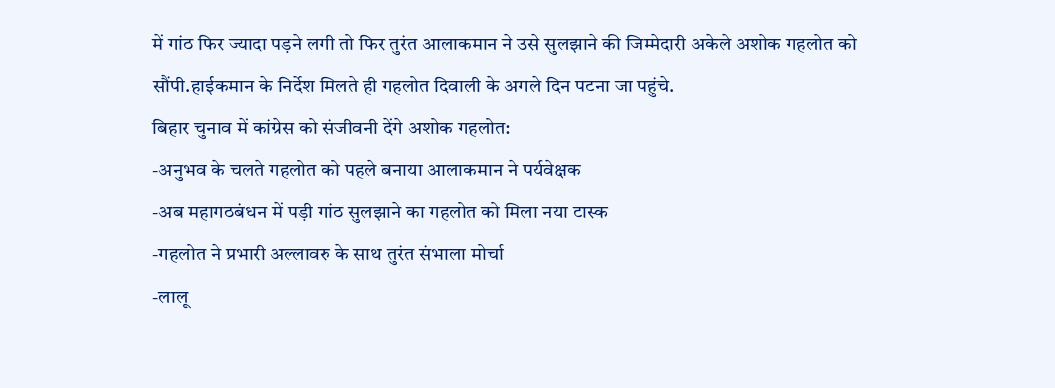में गांठ फिर ज्यादा पड़ने लगी तो फिर तुरंत आलाकमान ने उसे सुलझाने की जिम्मेदारी अकेले अशोक गहलोत को सौंपी.हाईकमान के निर्देश मिलते ही गहलोत दिवाली के अगले दिन पटना जा पहुंचे.
बिहार चुनाव में कांग्रेस को संजीवनी देंगे अशोक गहलोत:
-अनुभव के चलते गहलोत को पहले बनाया आलाकमान ने पर्यवेक्षक
-अब महागठबंधन में पड़ी गांठ सुलझाने का गहलोत को मिला नया टास्क
-गहलोत ने प्रभारी अल्लावरु के साथ तुरंत संभाला मोर्चा
-लालू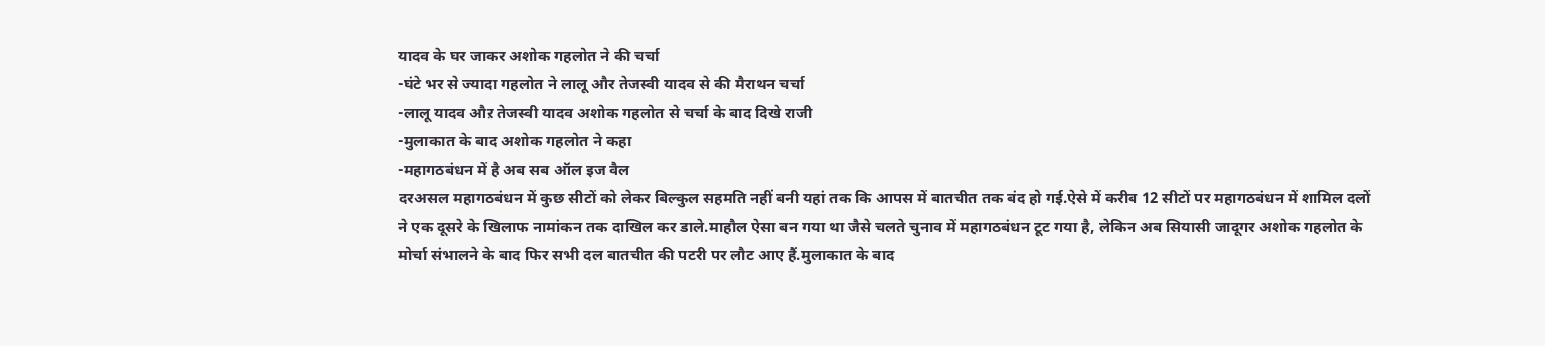यादव के घर जाकर अशोक गहलोत ने की चर्चा
-घंटे भर से ज्यादा गहलोत ने लालू और तेजस्वी यादव से की मैराथन चर्चा
-लालू यादव औऱ तेजस्वी यादव अशोक गहलोत से चर्चा के बाद दिखे राजी
-मुलाकात के बाद अशोक गहलोत ने कहा
-महागठबंधन में है अब सब ऑल इज वैल
दरअसल महागठबंधन में कुछ सीटों को लेकर बिल्कुल सहमति नहीं बनी यहां तक कि आपस में बातचीत तक बंद हो गई.ऐसे में करीब 12 सीटों पर महागठबंधन में शामिल दलों ने एक दूसरे के खिलाफ नामांकन तक दाखिल कर डाले.माहौल ऐसा बन गया था जैसे चलते चुनाव में महागठबंधन टूट गया है, लेकिन अब सियासी जादूगर अशोक गहलोत के मोर्चा संभालने के बाद फिर सभी दल बातचीत की पटरी पर लौट आए हैं.मुलाकात के बाद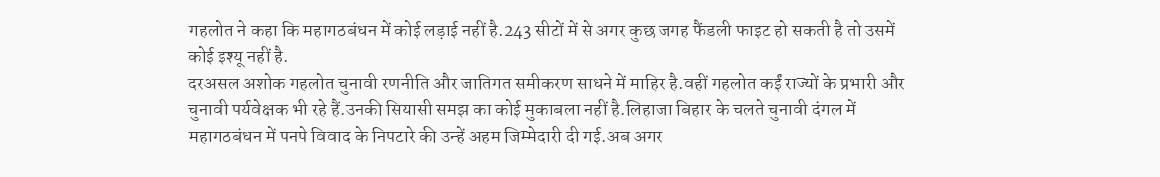गहलोत ने कहा कि महागठबंधन में कोई लड़ाई नहीं है.243 सीटों में से अगर कुछ जगह फैंडली फाइट हो सकती है तो उसमें कोई इश्यू नहीं है.
दरअसल अशोक गहलोत चुनावी रणनीति और जातिगत समीकरण साधने में माहिर है.वहीं गहलोत कईं राज्यों के प्रभारी और चुनावी पर्यवेक्षक भी रहे हैं.उनकी सियासी समझ का कोई मुकाबला नहीं है.लिहाजा बिहार के चलते चुनावी दंगल में महागठबंधन में पनपे विवाद के निपटारे की उन्हें अहम जिम्मेदारी दी गई.अब अगर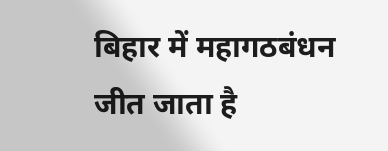बिहार में महागठबंधन जीत जाता है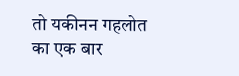तो यकीनन गहलोत का एक बार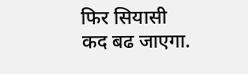फिर सियासी कद बढ जाएगा.